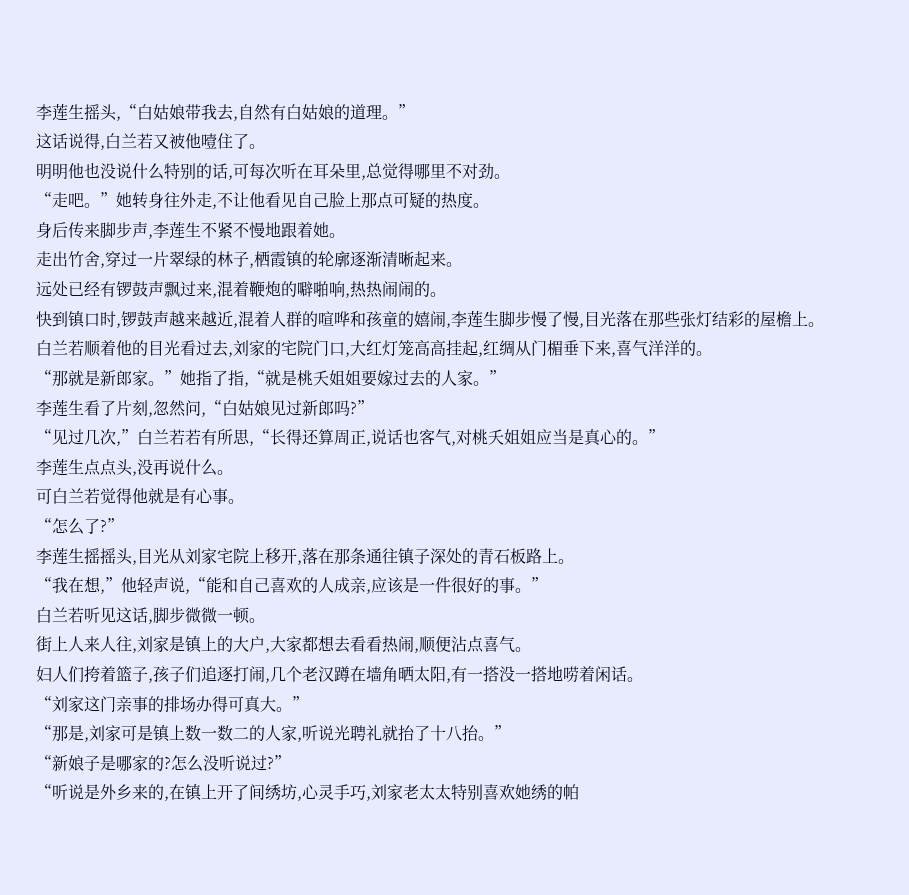李莲生摇头,“白姑娘带我去,自然有白姑娘的道理。”
这话说得,白兰若又被他噎住了。
明明他也没说什么特别的话,可每次听在耳朵里,总觉得哪里不对劲。
“走吧。”她转身往外走,不让他看见自己脸上那点可疑的热度。
身后传来脚步声,李莲生不紧不慢地跟着她。
走出竹舍,穿过一片翠绿的林子,栖霞镇的轮廓逐渐清晰起来。
远处已经有锣鼓声飘过来,混着鞭炮的噼啪响,热热闹闹的。
快到镇口时,锣鼓声越来越近,混着人群的喧哗和孩童的嬉闹,李莲生脚步慢了慢,目光落在那些张灯结彩的屋檐上。
白兰若顺着他的目光看过去,刘家的宅院门口,大红灯笼高高挂起,红绸从门楣垂下来,喜气洋洋的。
“那就是新郎家。”她指了指,“就是桃夭姐姐要嫁过去的人家。”
李莲生看了片刻,忽然问,“白姑娘见过新郎吗?”
“见过几次,”白兰若若有所思,“长得还算周正,说话也客气,对桃夭姐姐应当是真心的。”
李莲生点点头,没再说什么。
可白兰若觉得他就是有心事。
“怎么了?”
李莲生摇摇头,目光从刘家宅院上移开,落在那条通往镇子深处的青石板路上。
“我在想,”他轻声说,“能和自己喜欢的人成亲,应该是一件很好的事。”
白兰若听见这话,脚步微微一顿。
街上人来人往,刘家是镇上的大户,大家都想去看看热闹,顺便沾点喜气。
妇人们挎着篮子,孩子们追逐打闹,几个老汉蹲在墙角晒太阳,有一搭没一搭地唠着闲话。
“刘家这门亲事的排场办得可真大。”
“那是,刘家可是镇上数一数二的人家,听说光聘礼就抬了十八抬。”
“新娘子是哪家的?怎么没听说过?”
“听说是外乡来的,在镇上开了间绣坊,心灵手巧,刘家老太太特别喜欢她绣的帕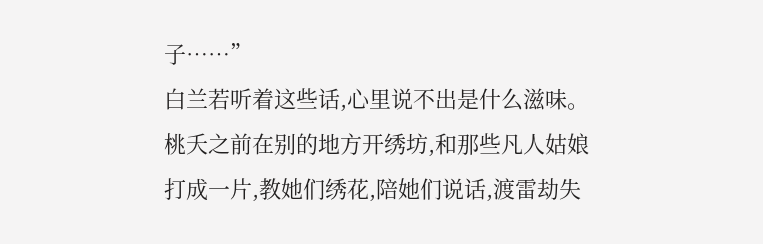子……”
白兰若听着这些话,心里说不出是什么滋味。
桃夭之前在别的地方开绣坊,和那些凡人姑娘打成一片,教她们绣花,陪她们说话,渡雷劫失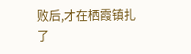败后,才在栖霞镇扎了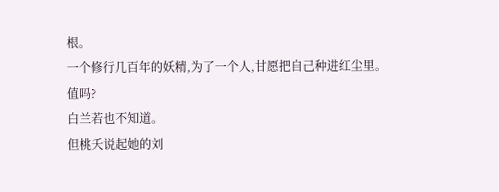根。
一个修行几百年的妖精,为了一个人,甘愿把自己种进红尘里。
值吗?
白兰若也不知道。
但桃夭说起她的刘